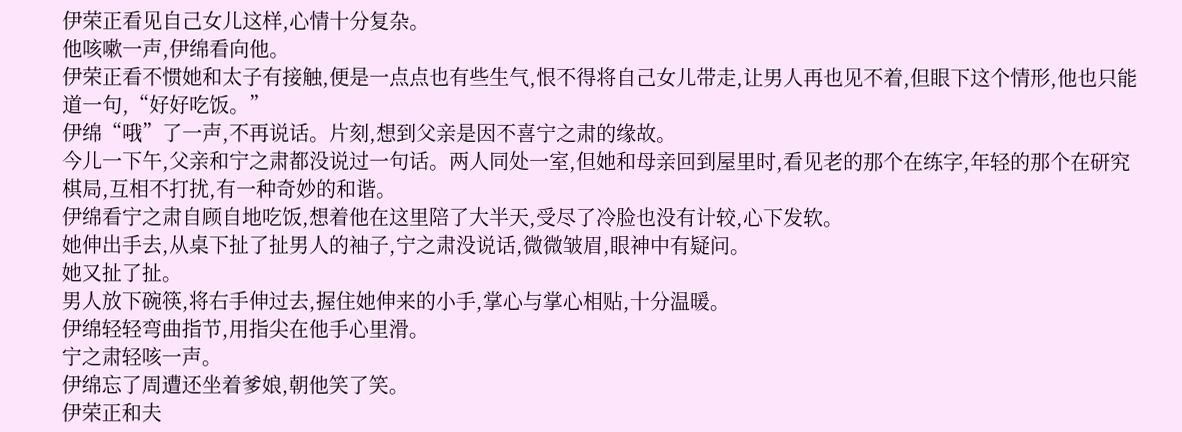伊荣正看见自己女儿这样,心情十分复杂。
他咳嗽一声,伊绵看向他。
伊荣正看不惯她和太子有接触,便是一点点也有些生气,恨不得将自己女儿带走,让男人再也见不着,但眼下这个情形,他也只能道一句,“好好吃饭。”
伊绵“哦”了一声,不再说话。片刻,想到父亲是因不喜宁之肃的缘故。
今儿一下午,父亲和宁之肃都没说过一句话。两人同处一室,但她和母亲回到屋里时,看见老的那个在练字,年轻的那个在研究棋局,互相不打扰,有一种奇妙的和谐。
伊绵看宁之肃自顾自地吃饭,想着他在这里陪了大半天,受尽了冷脸也没有计较,心下发软。
她伸出手去,从桌下扯了扯男人的袖子,宁之肃没说话,微微皱眉,眼神中有疑问。
她又扯了扯。
男人放下碗筷,将右手伸过去,握住她伸来的小手,掌心与掌心相贴,十分温暖。
伊绵轻轻弯曲指节,用指尖在他手心里滑。
宁之肃轻咳一声。
伊绵忘了周遭还坐着爹娘,朝他笑了笑。
伊荣正和夫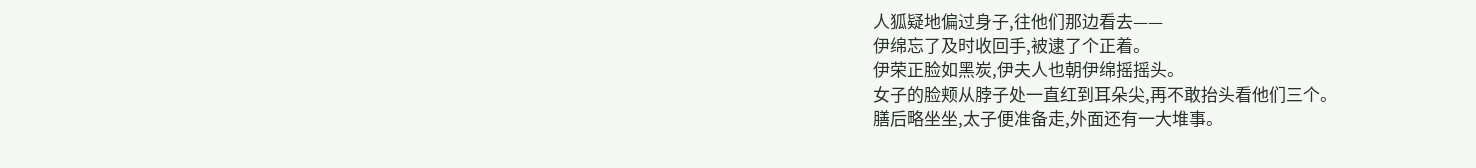人狐疑地偏过身子,往他们那边看去——
伊绵忘了及时收回手,被逮了个正着。
伊荣正脸如黑炭,伊夫人也朝伊绵摇摇头。
女子的脸颊从脖子处一直红到耳朵尖,再不敢抬头看他们三个。
膳后略坐坐,太子便准备走,外面还有一大堆事。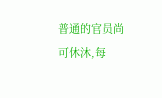普通的官员尚可休沐,每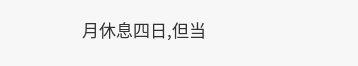月休息四日,但当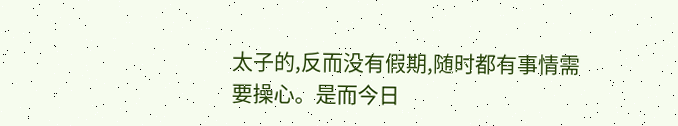太子的,反而没有假期,随时都有事情需要操心。是而今日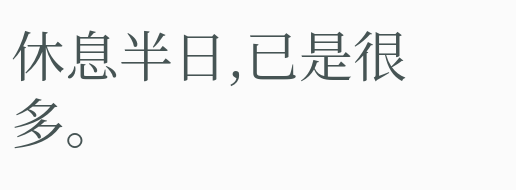休息半日,已是很多。